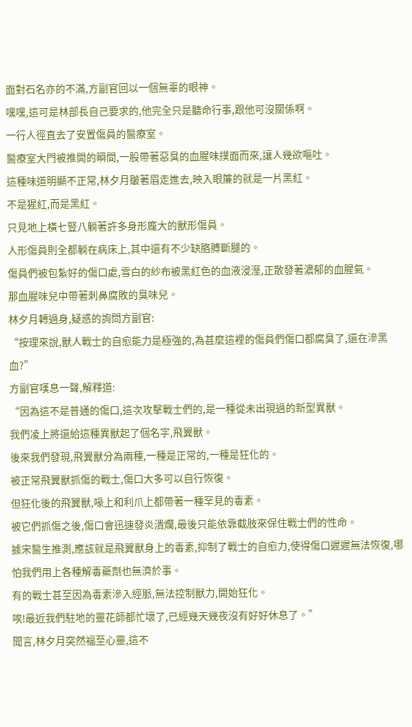面對石名亦的不滿,方副官回以一個無辜的眼神。
嘿嘿,這可是林部長自己要求的,他完全只是聽命行事,跟他可沒關係啊。
一行人徑直去了安置傷員的醫療室。
醫療室大門被推開的瞬間,一股帶著惡臭的血腥味撲面而來,讓人幾欲嘔吐。
這種味道明顯不正常,林夕月皺著眉走進去,映入眼簾的就是一片黑紅。
不是猩紅,而是黑紅。
只見地上橫七豎八躺著許多身形龐大的獸形傷員。
人形傷員則全都躺在病床上,其中還有不少缺胳膊斷腿的。
傷員們被包紮好的傷口處,雪白的紗布被黑紅色的血液浸溼,正散發著濃郁的血腥氣。
那血腥味兒中帶著刺鼻腐敗的臭味兒。
林夕月轉過身,疑惑的詢問方副官:
“按理來說,獸人戰士的自愈能力是極強的,為甚麼這裡的傷員們傷口都腐臭了,還在滲黑血?”
方副官嘆息一聲,解釋道:
“因為這不是普通的傷口,這次攻擊戰士們的,是一種從未出現過的新型異獸。
我們凌上將還給這種異獸起了個名字,飛翼獸。
後來我們發現,飛翼獸分為兩種,一種是正常的,一種是狂化的。
被正常飛翼獸抓傷的戰士,傷口大多可以自行恢復。
但狂化後的飛翼獸,喙上和利爪上都帶著一種罕見的毒素。
被它們抓傷之後,傷口會迅速發炎潰爛,最後只能依靠截肢來保住戰士們的性命。
據宋醫生推測,應該就是飛翼獸身上的毒素,抑制了戰士的自愈力,使得傷口遲遲無法恢復,哪怕我們用上各種解毒藥劑也無濟於事。
有的戰士甚至因為毒素滲入經脈,無法控制獸力,開始狂化。
唉!最近我們駐地的靈花師都忙壞了,已經幾天幾夜沒有好好休息了。”
聞言,林夕月突然福至心靈,這不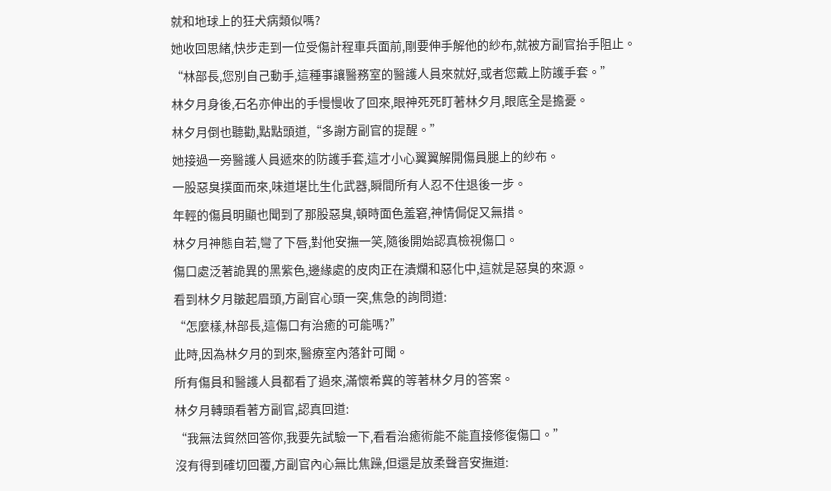就和地球上的狂犬病類似嗎?
她收回思緒,快步走到一位受傷計程車兵面前,剛要伸手解他的紗布,就被方副官抬手阻止。
“林部長,您別自己動手,這種事讓醫務室的醫護人員來就好,或者您戴上防護手套。”
林夕月身後,石名亦伸出的手慢慢收了回來,眼神死死盯著林夕月,眼底全是擔憂。
林夕月倒也聽勸,點點頭道,“多謝方副官的提醒。”
她接過一旁醫護人員遞來的防護手套,這才小心翼翼解開傷員腿上的紗布。
一股惡臭撲面而來,味道堪比生化武器,瞬間所有人忍不住退後一步。
年輕的傷員明顯也聞到了那股惡臭,頓時面色羞窘,神情侷促又無措。
林夕月神態自若,彎了下唇,對他安撫一笑,隨後開始認真檢視傷口。
傷口處泛著詭異的黑紫色,邊緣處的皮肉正在潰爛和惡化中,這就是惡臭的來源。
看到林夕月皺起眉頭,方副官心頭一突,焦急的詢問道:
“怎麼樣,林部長,這傷口有治癒的可能嗎?”
此時,因為林夕月的到來,醫療室內落針可聞。
所有傷員和醫護人員都看了過來,滿懷希冀的等著林夕月的答案。
林夕月轉頭看著方副官,認真回道:
“我無法貿然回答你,我要先試驗一下,看看治癒術能不能直接修復傷口。”
沒有得到確切回覆,方副官內心無比焦躁,但還是放柔聲音安撫道: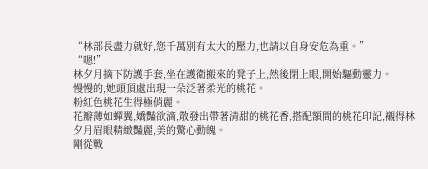“林部長盡力就好,您千萬別有太大的壓力,也請以自身安危為重。”
“嗯!”
林夕月摘下防護手套,坐在護衛搬來的凳子上,然後閉上眼,開始驅動靈力。
慢慢的,她頭頂處出現一朵泛著柔光的桃花。
粉紅色桃花生得極俏麗。
花瓣薄如蟬翼,嬌豔欲滴,散發出帶著清甜的桃花香,搭配額間的桃花印記,襯得林夕月眉眼精緻豔麗,美的驚心動魄。
剛從戰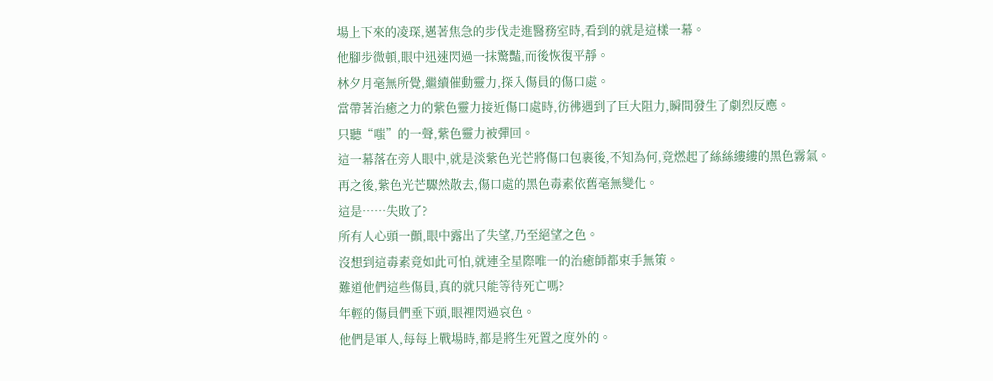場上下來的凌琛,邁著焦急的步伐走進醫務室時,看到的就是這樣一幕。
他腳步微頓,眼中迅速閃過一抹驚豔,而後恢復平靜。
林夕月毫無所覺,繼續催動靈力,探入傷員的傷口處。
當帶著治癒之力的紫色靈力接近傷口處時,彷彿遇到了巨大阻力,瞬間發生了劇烈反應。
只聽“嗤”的一聲,紫色靈力被彈回。
這一幕落在旁人眼中,就是淡紫色光芒將傷口包裹後,不知為何,竟燃起了絲絲縷縷的黑色霧氣。
再之後,紫色光芒驟然散去,傷口處的黑色毒素依舊毫無變化。
這是……失敗了?
所有人心頭一顫,眼中露出了失望,乃至絕望之色。
沒想到這毒素竟如此可怕,就連全星際唯一的治癒師都束手無策。
難道他們這些傷員,真的就只能等待死亡嗎?
年輕的傷員們垂下頭,眼裡閃過哀色。
他們是軍人,每每上戰場時,都是將生死置之度外的。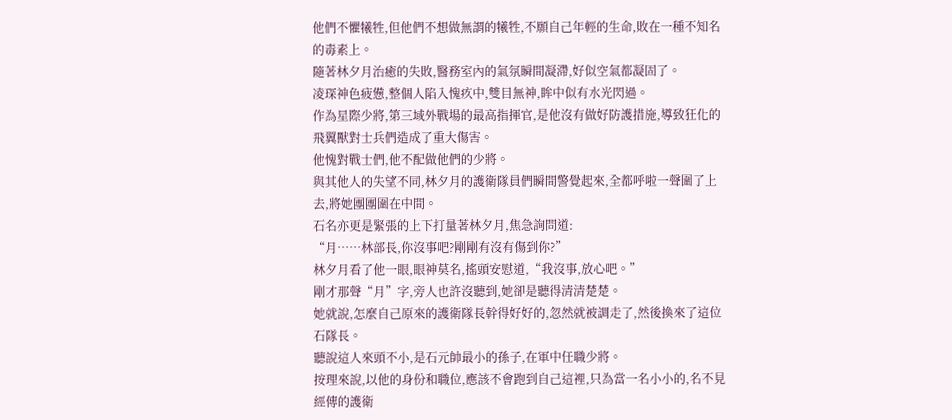他們不懼犧牲,但他們不想做無謂的犧牲,不願自己年輕的生命,敗在一種不知名的毒素上。
隨著林夕月治癒的失敗,醫務室內的氣氛瞬間凝滯,好似空氣都凝固了。
凌琛神色疲憊,整個人陷入愧疚中,雙目無神,眸中似有水光閃過。
作為星際少將,第三域外戰場的最高指揮官,是他沒有做好防護措施,導致狂化的飛翼獸對士兵們造成了重大傷害。
他愧對戰士們,他不配做他們的少將。
與其他人的失望不同,林夕月的護衛隊員們瞬間警覺起來,全都呼啦一聲圍了上去,將她團團圍在中間。
石名亦更是緊張的上下打量著林夕月,焦急詢問道:
“月……林部長,你沒事吧?剛剛有沒有傷到你?”
林夕月看了他一眼,眼神莫名,搖頭安慰道,“我沒事,放心吧。”
剛才那聲“月”字,旁人也許沒聽到,她卻是聽得清清楚楚。
她就說,怎麼自己原來的護衛隊長幹得好好的,忽然就被調走了,然後換來了這位石隊長。
聽說這人來頭不小,是石元帥最小的孫子,在軍中任職少將。
按理來說,以他的身份和職位,應該不會跑到自己這裡,只為當一名小小的,名不見經傳的護衛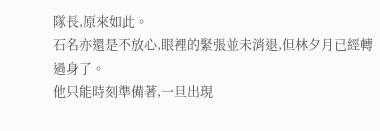隊長,原來如此。
石名亦還是不放心,眼裡的緊張並未消退,但林夕月已經轉過身了。
他只能時刻準備著,一旦出現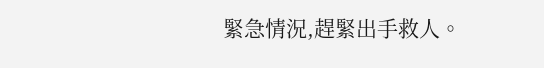緊急情況,趕緊出手救人。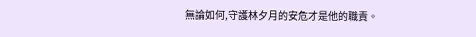無論如何,守護林夕月的安危才是他的職責。